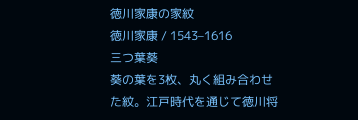徳川家康の家紋
徳川家康 / 1543–1616
三つ葉葵
葵の葉を3枚、丸く組み合わせた紋。江戸時代を通じて徳川将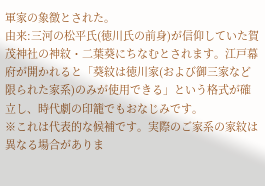軍家の象徴とされた。
由来:三河の松平氏(徳川氏の前身)が信仰していた賀茂神社の神紋・二葉葵にちなむとされます。江戸幕府が開かれると「葵紋は徳川家(および御三家など限られた家系)のみが使用できる」という格式が確立し、時代劇の印籠でもおなじみです。
※これは代表的な候補です。実際のご家系の家紋は異なる場合がありま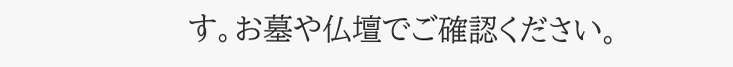す。お墓や仏壇でご確認ください。